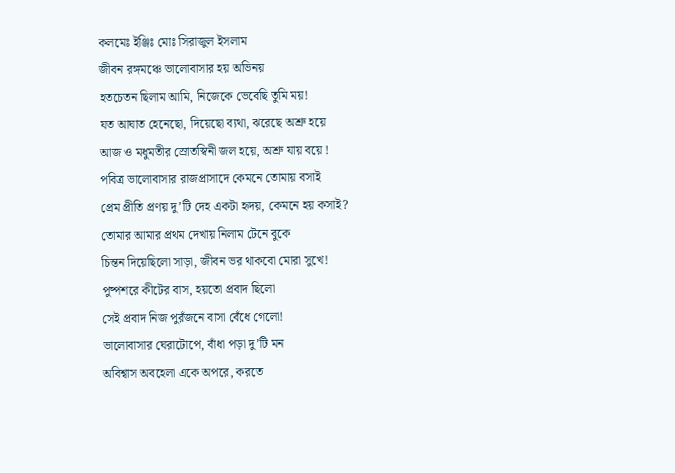কলমেঃ ইঞ্জিঃ মোঃ সিরাজুল ইসলাম
জীবন রঙ্গমঞ্চে ভালোবাসার হয় অভিনয়
হতচেতন ছিলাম আমি, নিজেকে ভেবেছি তুমি ময়!
যত আঘাত হেনেছো, দিয়েছো ব্যথা, ঝরেছে অশ্রু হয়ে
আজ ও মধুমতীর স্রোতস্বিনী জল হয়ে, অশ্রু যায় বয়ে !
পবিত্র ভালোবাসার রাজপ্রাসাদে কেমনে তোমায় বসাই
প্রেম প্রীতি প্রণয় দু’টি দেহ একটা হৃদয়, কেমনে হয় কসাই?
তোমার আমার প্রথম দেখায় নিলাম টেনে বুকে
চিন্তন দিয়েছিলো সাড়া, জীবন ভর থাকবো মোরা সুখে!
পুষ্পশরে কীটের বাস, হয়তো প্রবাদ ছিলো
সেই প্রবাদ নিজ পুরঁজনে বাসা বেঁধে গেলো!
ভালোবাসার ঘেরাটোপে, বাঁধা পড়া দু’টি মন
অবিশ্বাস অবহেলা একে অপরে, করতে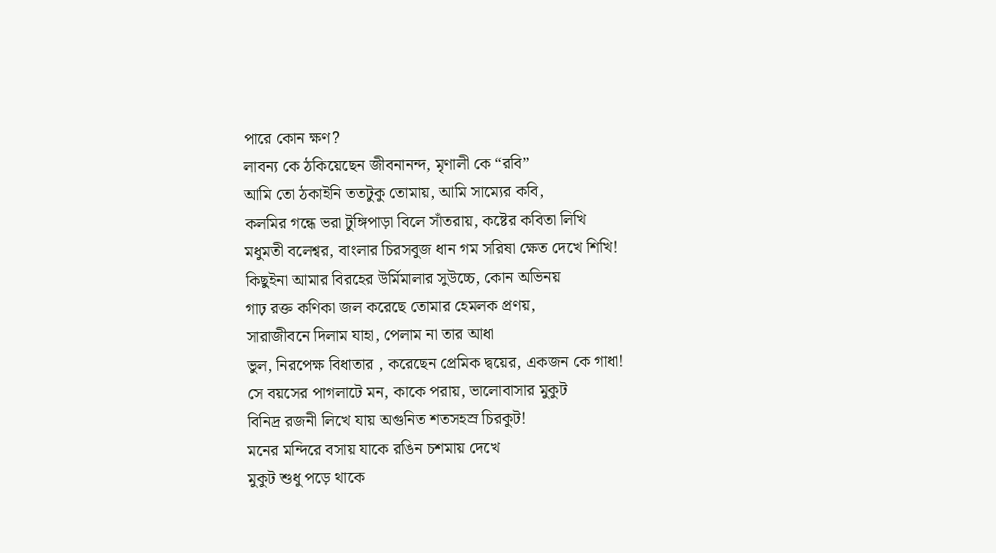পারে কোন ক্ষণ?
লাবন্য কে ঠকিয়েছেন জীবনানন্দ, মৃণালী কে “রবি”
আমি তো ঠকাইনি ততটুকু তোমায়, আমি সাম্যের কবি,
কলমির গন্ধে ভরা টুঙ্গিপাড়া বিলে সাঁতরায়, কষ্টের কবিতা লিখি
মধুমতী বলেশ্বর, বাংলার চিরসবুজ ধান গম সরিষা ক্ষেত দেখে শিখি!
কিছুইনা আমার বিরহের উর্মিমালার সুউচ্চে, কোন অভিনয়
গাঢ় রক্ত কণিকা জল করেছে তোমার হেমলক প্রণয়,
সারাজীবনে দিলাম যাহা, পেলাম না তার আধা
ভুল, নিরপেক্ষ বিধাতার , করেছেন প্রেমিক দ্বয়ের, একজন কে গাধা!
সে বয়সের পাগলাটে মন, কাকে পরায়, ভালোবাসার মুকুট
বিনিদ্র রজনী লিখে যায় অগুনিত শতসহস্র চিরকুট!
মনের মন্দিরে বসায় যাকে রঙিন চশমায় দেখে
মুকুট শুধু পড়ে থাকে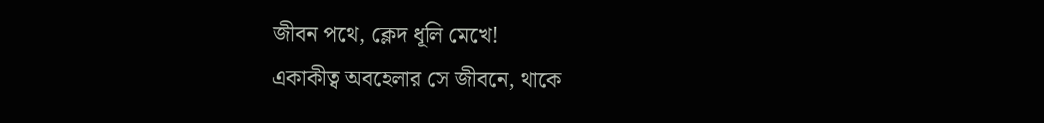জীবন পথে, ক্লেদ ধূলি মেখে!
একাকীত্ব অবহেলার সে জীবনে, থাকে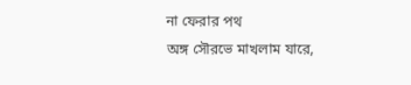না ফেরার পথ
অঙ্গ সৌরভে মাখলাম যারে,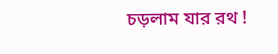চড়লাম যার রথ !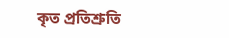কৃত প্রতিশ্রুতি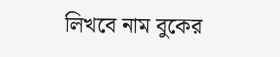লিখবে নাম বুকের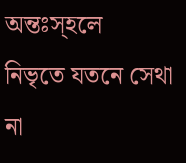অন্তঃস্হলে
নিভৃতে যতনে সেথা না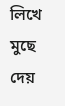লিখে মুছে দেয়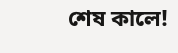শেষ কালে!